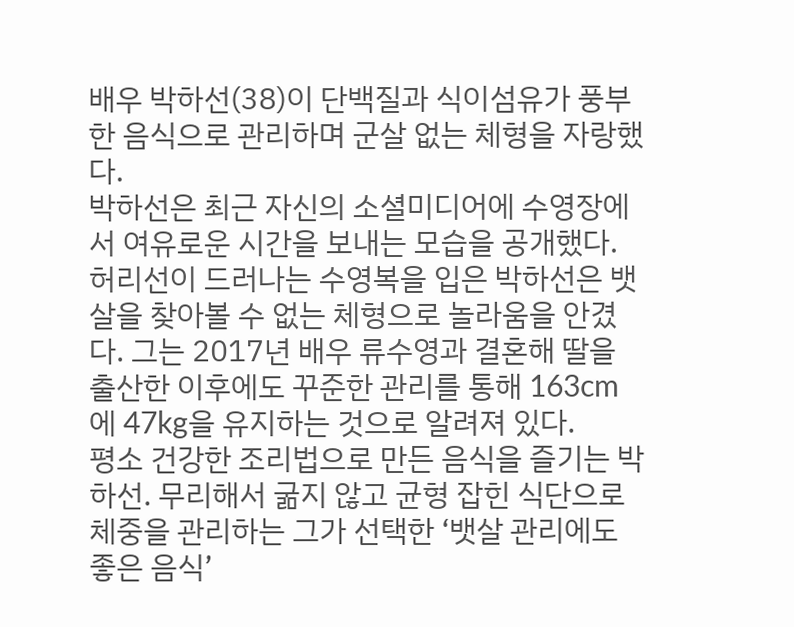배우 박하선(38)이 단백질과 식이섬유가 풍부한 음식으로 관리하며 군살 없는 체형을 자랑했다.
박하선은 최근 자신의 소셜미디어에 수영장에서 여유로운 시간을 보내는 모습을 공개했다. 허리선이 드러나는 수영복을 입은 박하선은 뱃살을 찾아볼 수 없는 체형으로 놀라움을 안겼다. 그는 2017년 배우 류수영과 결혼해 딸을 출산한 이후에도 꾸준한 관리를 통해 163cm에 47kg을 유지하는 것으로 알려져 있다.
평소 건강한 조리법으로 만든 음식을 즐기는 박하선. 무리해서 굶지 않고 균형 잡힌 식단으로 체중을 관리하는 그가 선택한 ‘뱃살 관리에도 좋은 음식’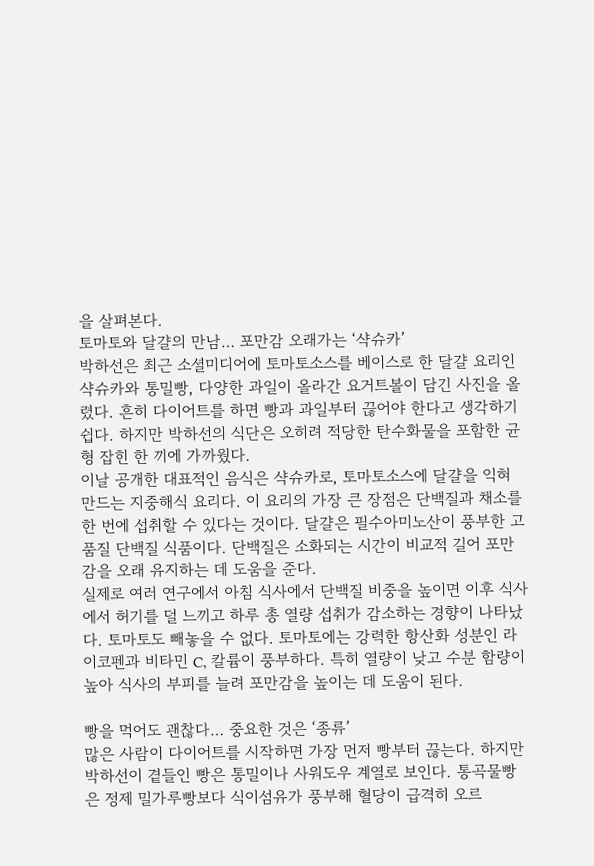을 살펴본다.
토마토와 달걀의 만남… 포만감 오래가는 ‘샥슈카’
박하선은 최근 소셜미디어에 토마토소스를 베이스로 한 달걀 요리인 샥슈카와 통밀빵, 다양한 과일이 올라간 요거트볼이 담긴 사진을 올렸다. 흔히 다이어트를 하면 빵과 과일부터 끊어야 한다고 생각하기 쉽다. 하지만 박하선의 식단은 오히려 적당한 탄수화물을 포함한 균형 잡힌 한 끼에 가까웠다.
이날 공개한 대표적인 음식은 샥슈카로, 토마토소스에 달걀을 익혀 만드는 지중해식 요리다. 이 요리의 가장 큰 장점은 단백질과 채소를 한 번에 섭취할 수 있다는 것이다. 달걀은 필수아미노산이 풍부한 고품질 단백질 식품이다. 단백질은 소화되는 시간이 비교적 길어 포만감을 오래 유지하는 데 도움을 준다.
실제로 여러 연구에서 아침 식사에서 단백질 비중을 높이면 이후 식사에서 허기를 덜 느끼고 하루 총 열량 섭취가 감소하는 경향이 나타났다. 토마토도 빼놓을 수 없다. 토마토에는 강력한 항산화 성분인 라이코펜과 비타민 C, 칼륨이 풍부하다. 특히 열량이 낮고 수분 함량이 높아 식사의 부피를 늘려 포만감을 높이는 데 도움이 된다.

빵을 먹어도 괜찮다… 중요한 것은 ‘종류’
많은 사람이 다이어트를 시작하면 가장 먼저 빵부터 끊는다. 하지만 박하선이 곁들인 빵은 통밀이나 사워도우 계열로 보인다. 통곡물빵은 정제 밀가루빵보다 식이섬유가 풍부해 혈당이 급격히 오르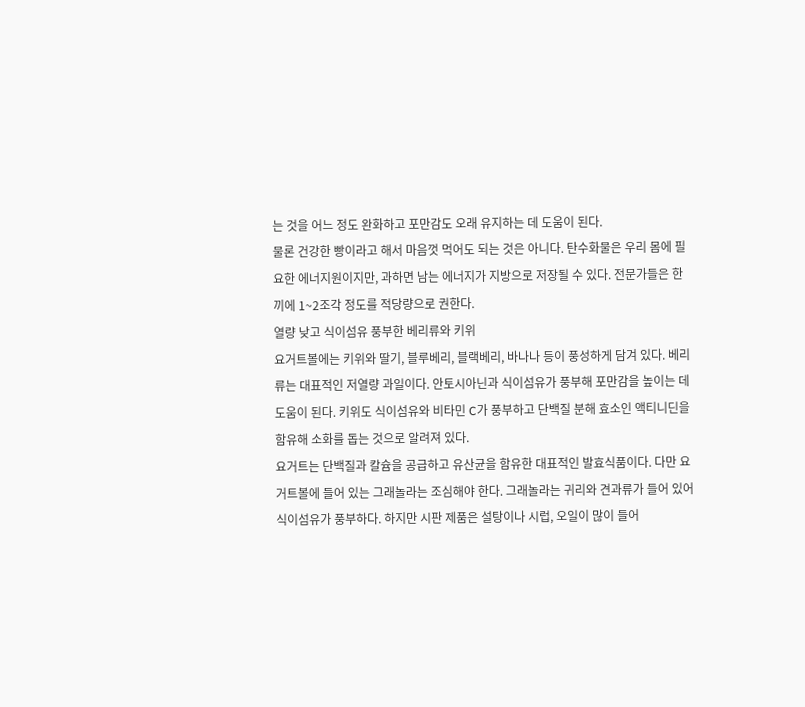는 것을 어느 정도 완화하고 포만감도 오래 유지하는 데 도움이 된다.
물론 건강한 빵이라고 해서 마음껏 먹어도 되는 것은 아니다. 탄수화물은 우리 몸에 필요한 에너지원이지만, 과하면 남는 에너지가 지방으로 저장될 수 있다. 전문가들은 한 끼에 1~2조각 정도를 적당량으로 권한다.
열량 낮고 식이섬유 풍부한 베리류와 키위
요거트볼에는 키위와 딸기, 블루베리, 블랙베리, 바나나 등이 풍성하게 담겨 있다. 베리류는 대표적인 저열량 과일이다. 안토시아닌과 식이섬유가 풍부해 포만감을 높이는 데 도움이 된다. 키위도 식이섬유와 비타민 C가 풍부하고 단백질 분해 효소인 액티니딘을 함유해 소화를 돕는 것으로 알려져 있다.
요거트는 단백질과 칼슘을 공급하고 유산균을 함유한 대표적인 발효식품이다. 다만 요거트볼에 들어 있는 그래놀라는 조심해야 한다. 그래놀라는 귀리와 견과류가 들어 있어 식이섬유가 풍부하다. 하지만 시판 제품은 설탕이나 시럽, 오일이 많이 들어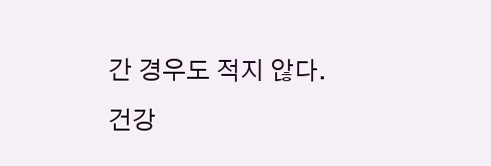간 경우도 적지 않다. 건강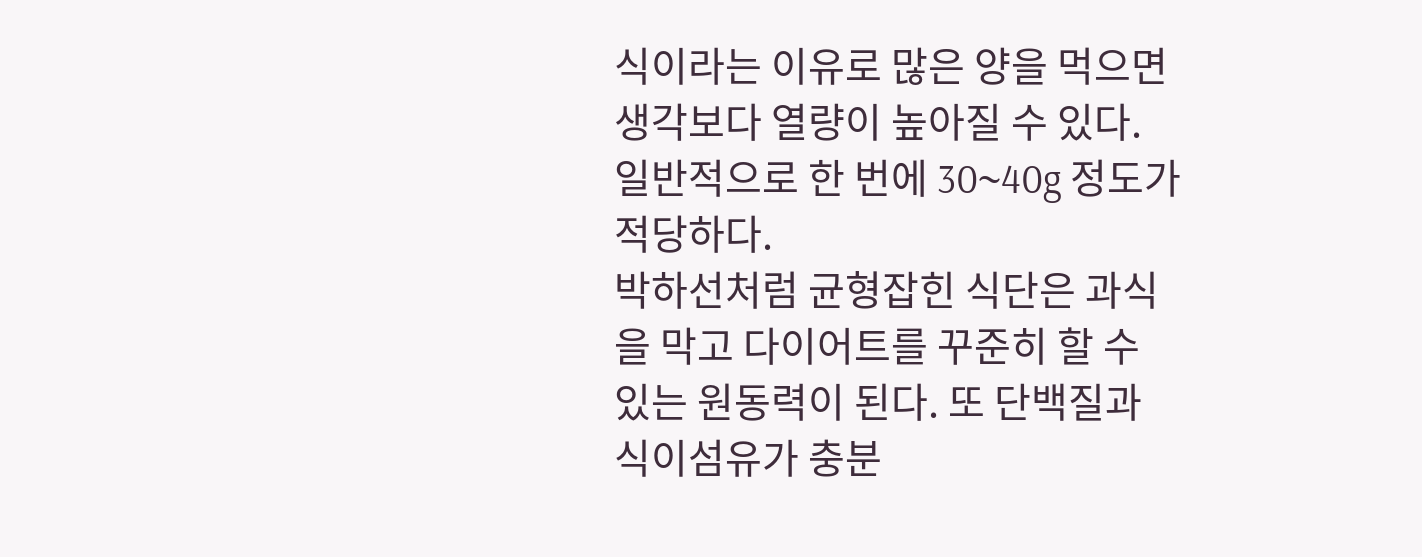식이라는 이유로 많은 양을 먹으면 생각보다 열량이 높아질 수 있다. 일반적으로 한 번에 30~40g 정도가 적당하다.
박하선처럼 균형잡힌 식단은 과식을 막고 다이어트를 꾸준히 할 수 있는 원동력이 된다. 또 단백질과 식이섬유가 충분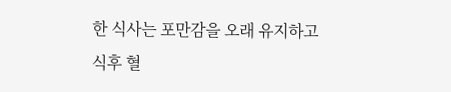한 식사는 포만감을 오래 유지하고 식후 혈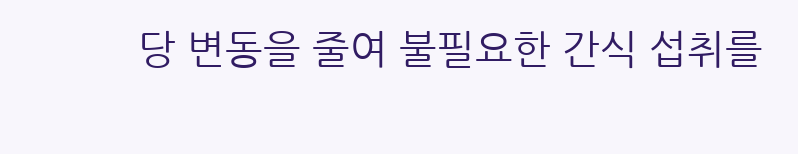당 변동을 줄여 불필요한 간식 섭취를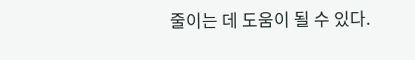줄이는 데 도움이 될 수 있다.